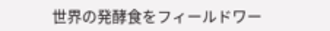世界の発酵食をフィールドワー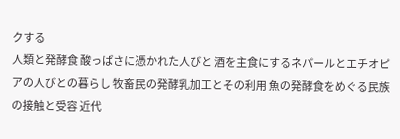クする
人類と発酵食 酸っぱさに憑かれた人びと 酒を主食にするネパールとエチオピアの人びとの暮らし 牧畜民の発酵乳加工とその利用 魚の発酵食をめぐる民族の接触と受容 近代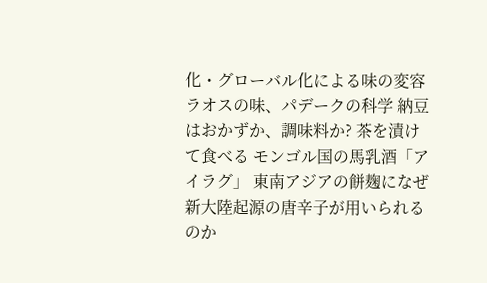化・グローバル化による味の変容 ラオスの味、パデークの科学 納豆はおかずか、調味料か? 茶を漬けて食べる モンゴル国の馬乳酒「アイラグ」 東南アジアの餅麹になぜ新大陸起源の唐辛子が用いられるのか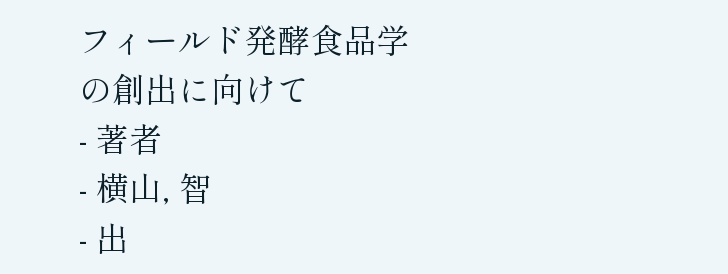フィールド発酵食品学の創出に向けて
- 著者
- 横山, 智
- 出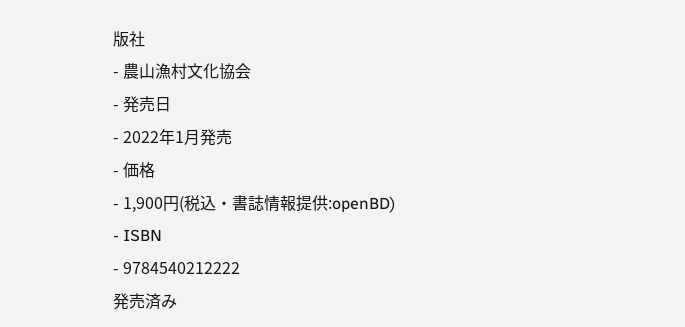版社
- 農山漁村文化協会
- 発売日
- 2022年1月発売
- 価格
- 1,900円(税込・書誌情報提供:openBD)
- ISBN
- 9784540212222
発売済み